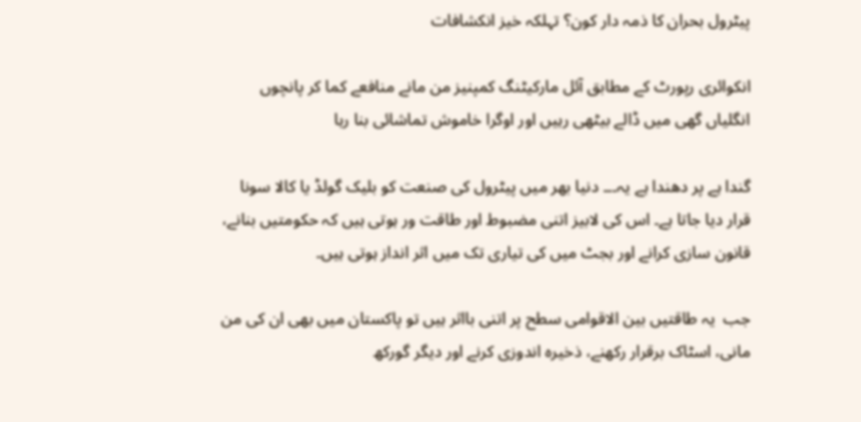پیٹرول بحران کا ذمہ دار کون؟ تہلکہ خیز انکشافات

انکوائری رپورٹ کے مطابق آئل مارکیٹنگ کمپنیز من مانے منافعے کما کر پانچوں انگلیاں گھی میں ڈالے بیٹھی رہیں اور اوگرا خاموش تماشائی بنا رہا

گندا ہے پر دھندا ہے یہ۔۔۔ دنیا بھر میں پیٹرول کی صنعت کو بلیک گولڈ یا کالا سونا قرار دیا جاتا ہے۔ اس کی لابیز اتنی مضبوط اور طاقت ور ہوتی ہیں کہ حکومتیں بنانے، قانون سازی کرانے اور بجٹ میں کی تیاری تک میں اثر انداز ہوتی ہیں۔

جب  یہ طاقتیں بین الاقوامی سطح پر اتنی بااثر ہیں تو پاکستان میں بھی ان کی من مانی، اسٹاک برقرار رکھنے، ذخیرہ اندوزی کرنے اور دیگر گورکھ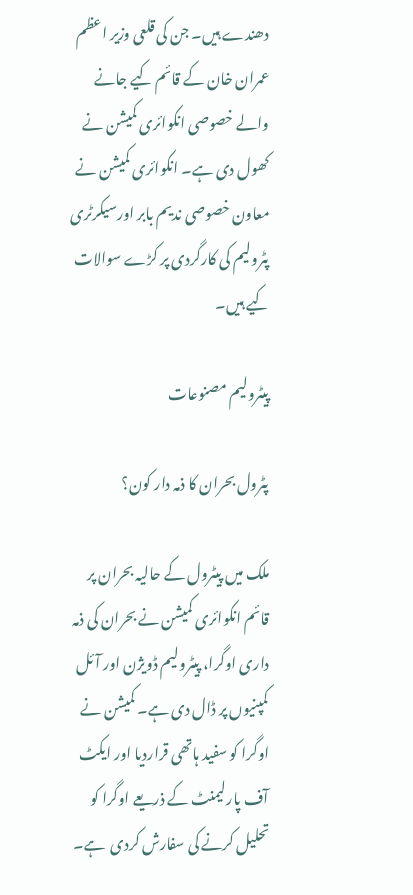دھندے ہیں۔ جن کی قلعی وزیر اعظم عمران خان کے قائم کیے جانے والے خصوصی انکوائری کمیشن نے کھول دی ہے۔ انکوائری کمیشن نے معاون خصوصی ندیم بابر اورسیکرٹری پٹرولیم کی کارگردی پر کڑے سوالات کیے ہیں۔

پیٹرولیم مصنوعات

پٹرول بحران کا ذمہ دار کون؟

ملک میں پیٹرول کے حالیہ بحران پر قائم انکوائری کمیشن نے بحران کی ذمہ داری اوگرا، پیٹرولیم ڈویژن اور آئل کمپنیوں پر ڈال دی ہے۔ کمیشن نے اوگرا کو سفید ہاتھی قراردیا اور ایکٹ آف پارلیمنٹ کے ذریعے اوگرا کو تحلیل کرنے کی سفارش کردی  ہے۔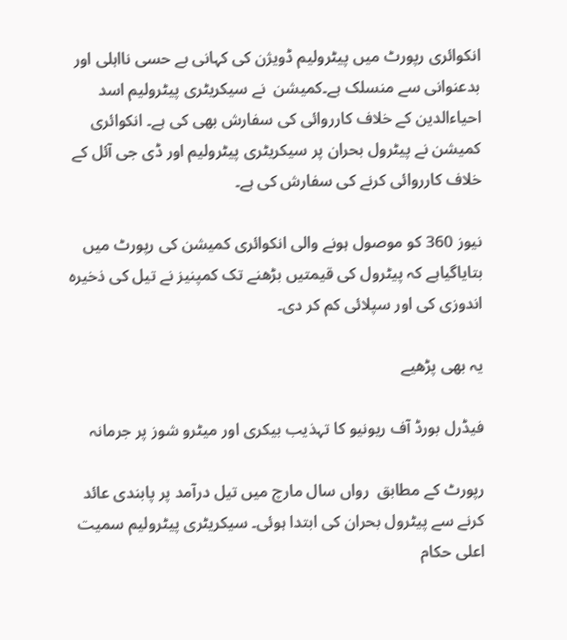انکوائری رپورٹ میں پیٹرولیم ڈویژن کی کہانی بے حسی نااہلی اور بدعنوانی سے منسلک ہے۔کمیشن  نے سیکریٹری پیٹرولیم اسد احیاءالدین کے خلاف کارروائی کی سفارش بھی کی ہے۔ انکوائری کمیشن نے پیٹرول بحران پر سیکریٹری پیٹرولیم اور ڈی جی آئل کے خلاف کارروائی کرنے کی سفارش کی ہے۔

نیوز 360 کو موصول ہونے والی انکوائری کمیشن کی رپورٹ میں بتایاگیاہے کہ پیٹرول کی قیمتیں بڑھنے تک کمپنیز نے تیل کی ذخیرہ اندوزی کی اور سپلائی کم کر دی۔

یہ بھی پڑھیے

فیڈرل بورڈ آف ریونیو کا تہذیب بیکری اور میٹرو شوز پر جرمانہ

رپورٹ کے مطابق  رواں سال مارچ میں تیل درآمد پر پابندی عائد کرنے سے پیٹرول بحران کی ابتدا ہوئی۔ سیکریٹری پیٹرولیم سمیت اعلی حکام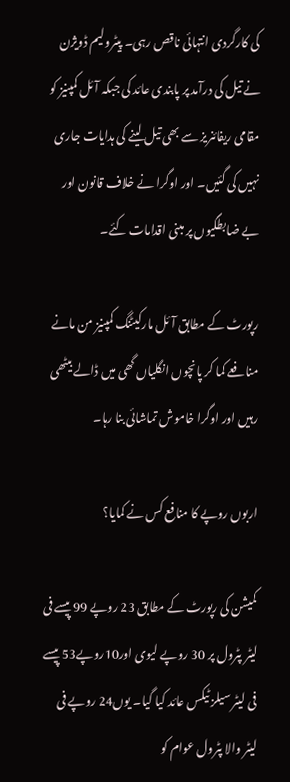کی کارگردی انتہائی ناقص رہی۔ پیٹرولیم ڈویژن نے تیل کی درآمد پر پابندی عائد کی جبکہ آئل کمپنیز کو مقامی ریفائنریز سے بھی تیل لینے کی ہدایات جاری نہیں کی گئیں۔ اور اوگرا نے خلاف قانون اور بے ضابطگیوں پر مبنی اقدامات کئے۔

رپورٹ کے مطابق آئل مارکیٹنگ کمپنیز من مانے منافعے کما کر پانچوں انگلیاں گھی میں ڈالے بیٹھی رہیں اور اوگرا خاموش تماشائی بنا رہا۔

اربوں روپے کا منافع کس نے کمایا؟

کمیشن کی رپورٹ کے مطابق 23 روپے 99 پیسے فی لیٹر پٹرول پر 30 روپے لیوی اور10روپے53 پیسے فی لیٹر سیلز ٹیکس عائد کیا گیا۔ یوں24 روپے فی لیٹر والا پٹرول عوام کو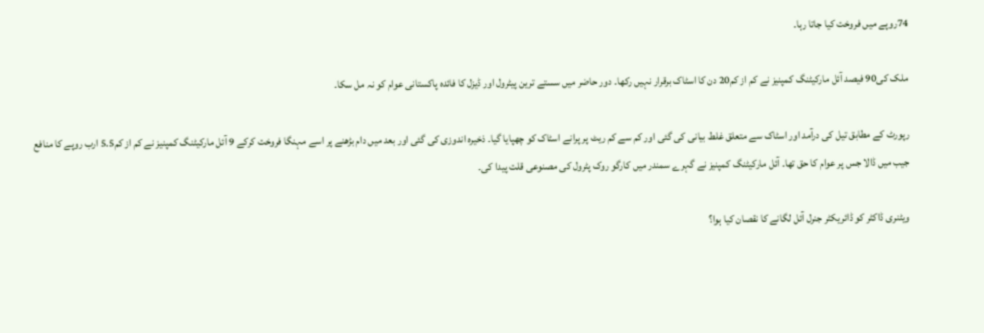74روپے میں فروخت کیا جاتا رہا۔

ملک کی90 فیصد آئل مارکیٹنگ کمپنیز نے کم از کم20 دن کا اسٹاک برقرار نہیں رکھا۔ دور حاضر میں سستے ترین پیٹرول اور ڈیزل کا فائدہ پاکستانی عوام کو نہ مل سکا۔

رپورٹ کے مطابق تیل کی درآمد اور اسٹاک سے متعلق غلط بیانی کی گئی اور کم سے کم ریٹ پر پرانے اسٹاک کو چھپایا گیا۔ ذخیرہ اندوزی کی گئی اور بعد میں دام بڑھنے پر اسے مہنگا فروخت کرکے 9 آئل مارکیٹنگ کمپنیز نے کم از کم5.5 ارب روپے کا منافع جیب میں ڈالا جس پر عوام کا حق تھا۔ آئل مارکیٹنگ کمپنیز نے گہرے سمندر میں کارگو روک پٹرول کی مصنوعی قلت پیدا کی۔

ویٹنری ڈاکٹر کو ڈائریکٹر جنرل آئل لگانے کا نقصان کیا ہوا؟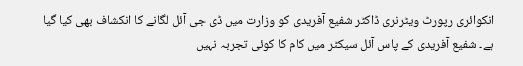انکوائری رپورٹ ویٹرنری ڈاکٹر شفیع آفریدی کو وزارت میں ڈی جی آئل لگانے کا انکشاف بھی کیا گیا ہے۔ شفیع آفریدی کے پاس آئل سیکٹر میں کام کا کوئی تجربہ نہیں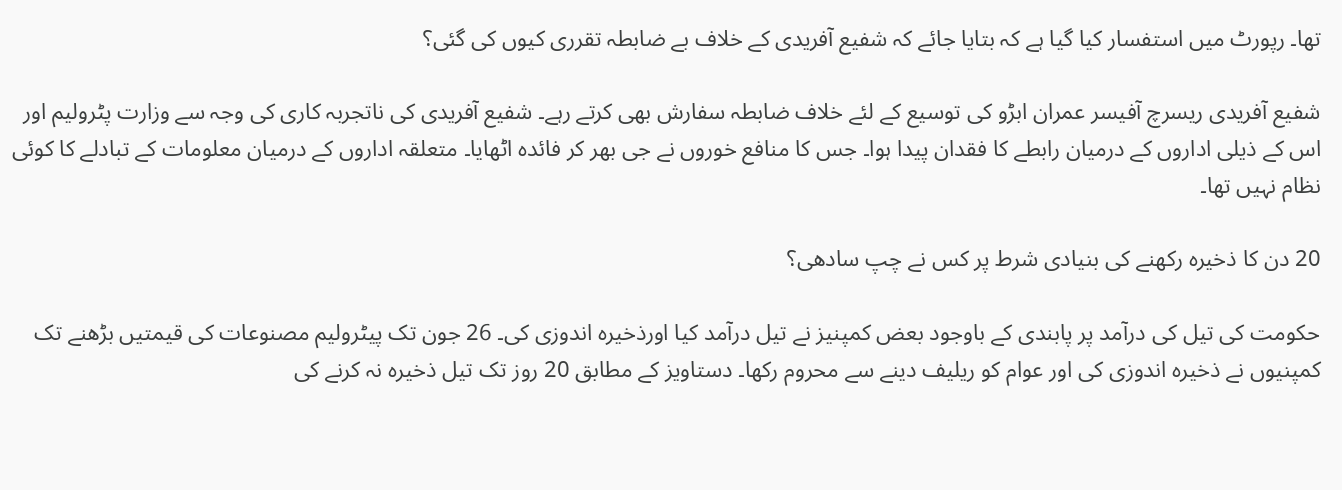تھا۔ رپورٹ میں استفسار کیا گیا ہے کہ بتایا جائے کہ شفیع آفریدی کے خلاف بے ضابطہ تقرری کیوں کی گئی؟

شفیع آفریدی ریسرچ آفیسر عمران ابڑو کی توسیع کے لئے خلاف ضابطہ سفارش بھی کرتے رہے۔ شفیع آفریدی کی ناتجربہ کاری کی وجہ سے وزارت پٹرولیم اور اس کے ذیلی اداروں کے درمیان رابطے کا فقدان پیدا ہوا۔ جس کا منافع خوروں نے جی بھر کر فائدہ اٹھایا۔ متعلقہ اداروں کے درمیان معلومات کے تبادلے کا کوئی نظام نہیں تھا۔

20 دن کا ذخیرہ رکھنے کی بنیادی شرط پر کس نے چپ سادھی؟

حکومت کی تیل کی درآمد پر پابندی کے باوجود بعض کمپنیز نے تیل درآمد کیا اورذخیرہ اندوزی کی۔ 26 جون تک پیٹرولیم مصنوعات کی قیمتیں بڑھنے تک کمپنیوں نے ذخیرہ اندوزی کی اور عوام کو ریلیف دینے سے محروم رکھا۔ دستاویز کے مطابق 20 روز تک تیل ذخیرہ نہ کرنے کی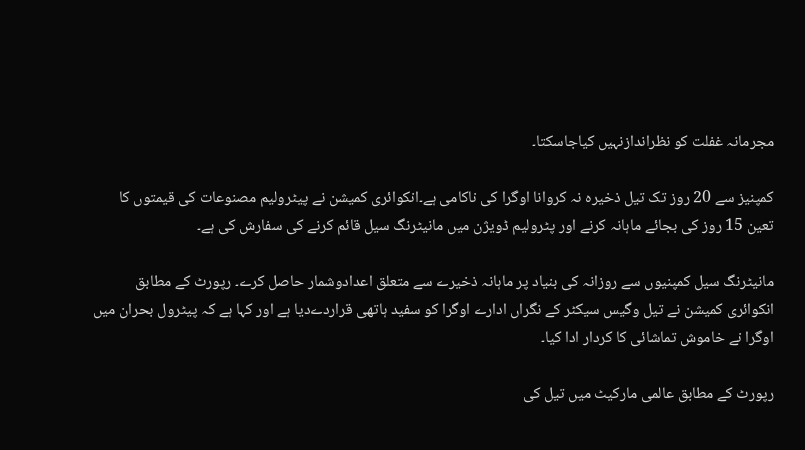مجرمانہ غفلت کو نظراندازنہیں کیاجاسکتا۔

کمپنیز سے 20 روز تک تیل ذخیرہ نہ کروانا اوگرا کی ناکامی ہے۔انکوائری کمیشن نے پیٹرولیم مصنوعات کی قیمتوں کا تعین 15 روز کی بجائے ماہانہ کرنے اور پٹرولیم ڈویژن میں مانیٹرنگ سیل قائم کرنے کی سفارش کی ہے۔

مانیٹرنگ سیل کمپنیوں سے روزانہ کی بنیاد پر ماہانہ ذخیرے سے متعلق اعدادوشمار حاصل کرے۔ رپورٹ کے مطابق انکوائری کمیشن نے تیل وگیس سیکٹر کے نگراں ادارے اوگرا کو سفید ہاتھی قراردےدیا ہے اور کہا ہے کہ پیٹرول بحران میں اوگرا نے خاموش تماشائی کا کردار ادا کیا۔

رپورٹ کے مطابق عالمی مارکیٹ میں تیل کی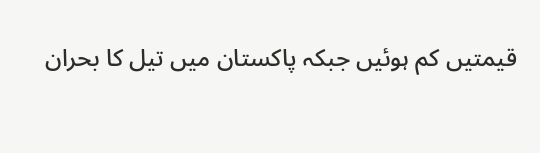قیمتیں کم ہوئیں جبکہ پاکستان میں تیل کا بحران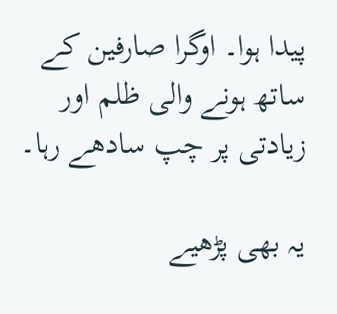پیدا ہوا۔ اوگرا صارفین کے ساتھ ہونے والی ظلم اور زیادتی پر چپ سادھے رہا۔

یہ بھی پڑھیے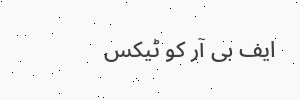ایف بی آر کو ٹیکس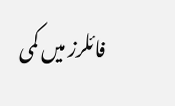فائلرز میں کمی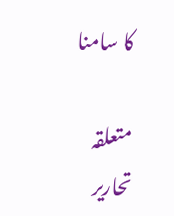کا سامنا

متعلقہ تحاریر